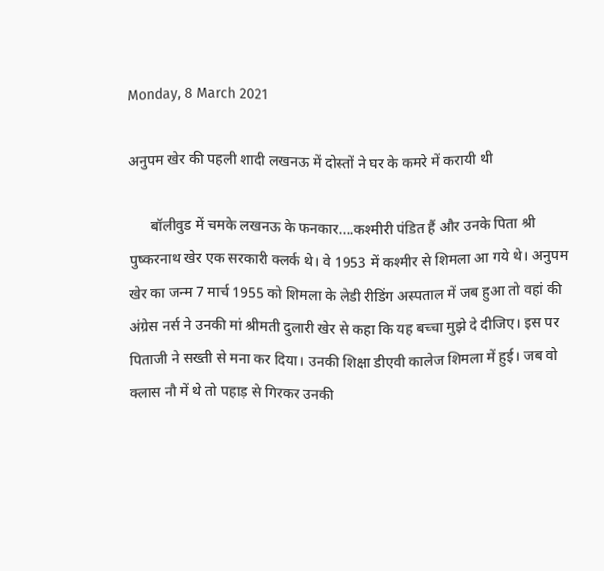Monday, 8 March 2021

अनुपम खेर की पहली शादी लखनऊ में दोस्तों ने घर के कमरे में करायी थी

      बॉलीवुड में चमके लखनऊ के फनकार....कश्मीरी पंडित हैं और उनके पिता श्री पुष्करनाथ खेर एक सरकारी क्लर्क थे। वे 1953 में कश्मीर से शिमला आ गये थे। अनुपम खेर का जन्म 7 मार्च 1955 को शिमला के लेडी रीडिंग अस्पताल में जब हुआ तो वहां की अंग्रेस नर्स ने उनकी मां श्रीमती दुलारी खेर से कहा कि यह बच्चा मुझे दे दीजिए। इस पर पिताजी ने सख्ती से मना कर दिया। उनकी शिक्षा डीएवी कालेज शिमला में हुई। जब वो क्लास नौ में थे तो पहाड़ से गिरकर उनकी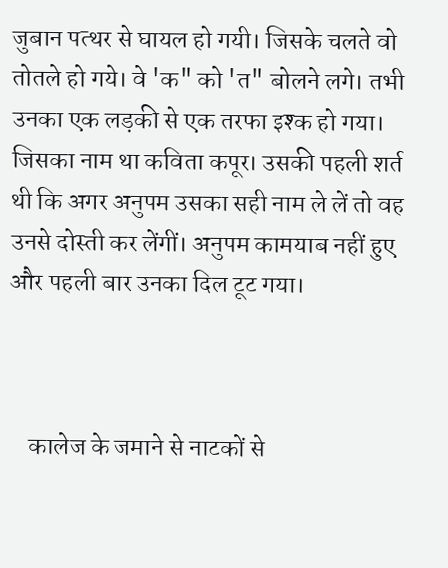जुबान पत्थर से घायल हो गयी। जिसके चलते वो तोतले हो गये। वे 'क" को 'त" बोलने लगे। तभी उनका एक लड़की से एक तरफा इश्क हो गया। जिसका नाम था कविता कपूर। उसकी पहली शर्त थी कि अगर अनुपम उसका सही नाम ले लें तो वह उनसे दोस्ती कर लेंगीं। अनुपम कामयाब नहीं हुए और पहली बार उनका दिल टूट गया।



    कालेज के जमाने से नाटकों से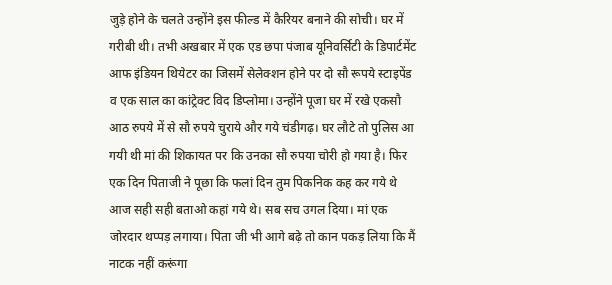जुड़े होने के चलते उन्होंने इस फील्ड में कैरियर बनाने की सोची। घर में गरीबी थी। तभी अखबार में एक एड छपा पंजाब यूनिवर्सिटी के डिपार्टमेंट आफ इंडियन थियेटर का जिसमें सेलेक्शन होने पर दो सौ रूपये स्टाइपेंड व एक साल का कांट्रेक्ट विद डिप्लोमा। उन्होंने पूजा घर में रखे एकसौ आठ रुपये में से सौ रुपये चुराये और गये चंडीगढ़। घर लौटे तो पुलिस आ गयी थी मां की शिकायत पर कि उनका सौ रुपया चोरी हो गया है। फिर एक दिन पिताजी ने पूछा कि फलां दिन तुम पिकनिक कह कर गये थे आज सही सही बताओ कहां गये थे। सब सच उगल दिया। मां एक जोरदार थप्पड़ लगाया। पिता जी भी आगे बढ़े तो कान पकड़ लिया कि मैं नाटक नहीं करूंगा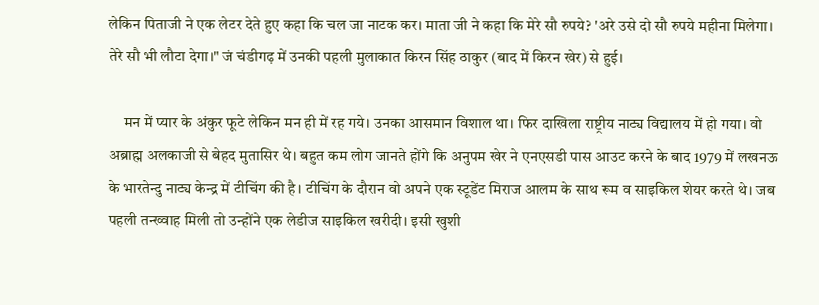लेकिन पिताजी ने एक लेटर देते हुए कहा कि चल जा नाटक कर। माता जी ने कहा कि मेरे सौ रुपये? 'अरे उसे दो सौ रुपये महीना मिलेगा। तेरे सौ भी लौटा देगा।" जं चंडीगढ़ में उनकी पहली मुलाकात किरन सिंह ठाकुर (बाद में किरन खेर) से हुई।

     मन में प्यार के अंकुर फूटे लेकिन मन ही में रह गये। उनका आसमान विशाल था। फिर दाखिला राष्ट्रीय नाट्य विद्यालय में हो गया। वो अब्राह्म अलकाजी से बेहद मुतासिर थे। बहुत कम लोग जानते होंगे कि अनुपम खेर ने एनएसडी पास आउट करने के बाद 1979 में लखनऊ के भारतेन्दु नाट्य केन्द्र में टीचिंग की है। टीचिंग के दौरान वो अपने एक स्टूडेंट मिराज आलम के साथ रूम व साइकिल शेयर करते थे। जब पहली तन्ख्वाह मिली तो उन्होंने एक लेडीज साइकिल खरीदी। इसी खुशी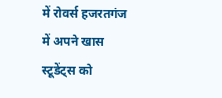में रोवर्स हजरतगंज में अपने खास स्टूडेंट्स को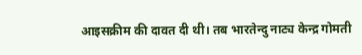आइसक्रीम की दावत दी थी। तब भारतेन्दु नाट्य केन्द्र गोमती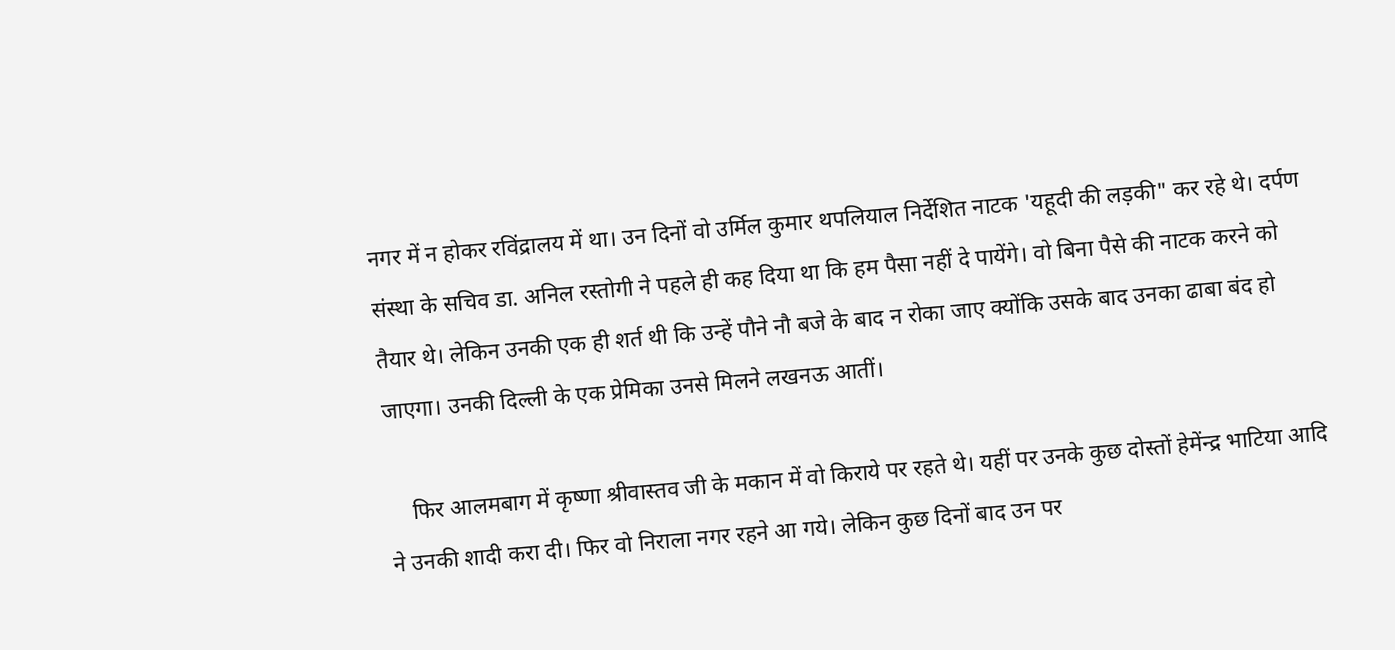नगर में न होकर रविंद्रालय में था। उन दिनों वो उर्मिल कुमार थपलियाल निर्देशित नाटक 'यहूदी की लड़की" कर रहे थे। दर्पण संस्था के सचिव डा. अनिल रस्तोगी ने पहले ही कह दिया था कि हम पैसा नहीं दे पायेंगे। वो बिना पैसे की नाटक करने को तैयार थे। लेकिन उनकी एक ही शर्त थी कि उन्हें पौने नौ बजे के बाद न रोका जाए क्योंकि उसके बाद उनका ढाबा बंद हो जाएगा। उनकी दिल्ली के एक प्रेमिका उनसे मिलने लखनऊ आतीं।

    फिर आलमबाग में कृष्णा श्रीवास्तव जी के मकान में वो किराये पर रहते थे। यहीं पर उनके कुछ दोस्तों हेमेंन्द्र भाटिया आदि ने उनकी शादी करा दी। फिर वो निराला नगर रहने आ गये। लेकिन कुछ दिनों बाद उन पर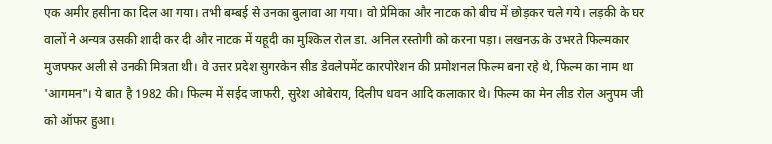एक अमीर हसीना का दिल आ गया। तभी बम्बई से उनका बुलावा आ गया। वो प्रेमिका और नाटक को बीच में छोड़कर चले गये। लड़की के घर वालों ने अन्यत्र उसकी शादी कर दी और नाटक में यहूदी का मुश्किल रोल डा. अनिल रस्तोगी को करना पड़ा। लखनऊ के उभरते फिल्मकार मुजफ्फर अली से उनकी मित्रता थी। वे उत्तर प्रदेश सुगरकेन सीड डेवलेपमेंट कारपोरेशन की प्रमोशनल फिल्म बना रहे थे, फिल्म का नाम था 'आगमन"। ये बात है 1982 की। फिल्म में सईद जाफरी, सुरेश ओबेराय, दिलीप धवन आदि कलाकार थे। फिल्म का मेन लीड रोल अनुपम जी को ऑफर हुआ।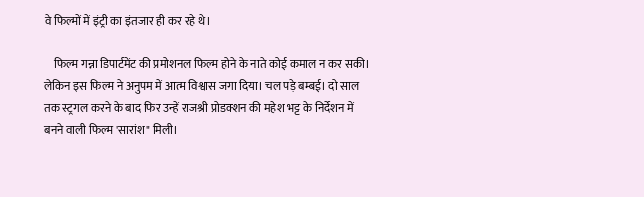वे फिल्मों में इंट्री का इंतजार ही कर रहे थे।

    फिल्म गन्ना डिपार्टमेंट की प्रमोशनल फिल्म होने के नाते कोई कमाल न कर सकी। लेकिन इस फिल्म ने अनुपम में आत्म विश्वास जगा दिया। चल पड़े बम्बई। दो साल तक स्ट्रगल करने के बाद फिर उन्हें राजश्री प्रोडक्शन की महेश भट्ट के निर्देशन में बनने वाली फिल्म 'सारांश" मिली।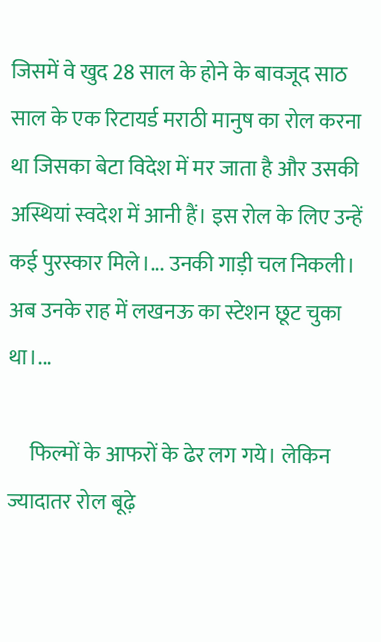जिसमें वे खुद 28 साल के होने के बावजूद साठ साल के एक रिटायर्ड मराठी मानुष का रोल करना था जिसका बेटा विदेश में मर जाता है और उसकी अस्थियां स्वदेश में आनी हैं। इस रोल के लिए उन्हें कई पुरस्कार मिले।... उनकी गाड़ी चल निकली। अब उनके राह में लखनऊ का स्टेशन छूट चुका था।...

     फिल्मों के आफरों के ढेर लग गये। लेकिन ज्यादातर रोल बूढ़े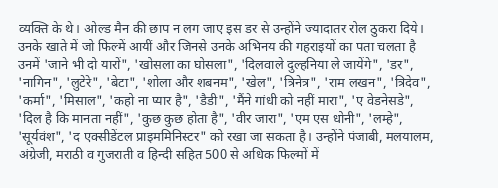व्यक्ति के थे। ओल्ड मैन की छाप न लग जाए इस डर से उन्होंने ज्यादातर रोल ठुकरा दिये। उनके खाते में जो फिल्में आयीं और जिनसे उनके अभिनय की गहराइयों का पता चलता है उनमें 'जाने भी दो यारों", 'खोसला का घोसला", 'दिलवाले दुल्हनिया ले जायेंगे", 'डर", 'नागिन", 'लुटेरे", 'बेटा", 'शोला और शबनम", 'खेल", 'त्रिनेत्र", 'राम लखन", 'त्रिदेव", 'कर्मा", 'मिसाल", 'कहो ना प्यार है", 'डैडी", 'मैंने गांधी को नहीं मारा", 'ए वेडनेसडे", 'दिल है कि मानता नहीं", 'कुछ कुछ होता है", 'वीर जारा", 'एम एस धोनी", 'लम्हे", 'सूर्यवंश", 'द एक्सीडेंटल प्राइममिनिस्टर" को रखा जा सकता है। उन्होंने पंजाबी, मलयालम, अंग्रेजी, मराठी व गुजराती व हिन्दी सहित 500 से अधिक फिल्मों में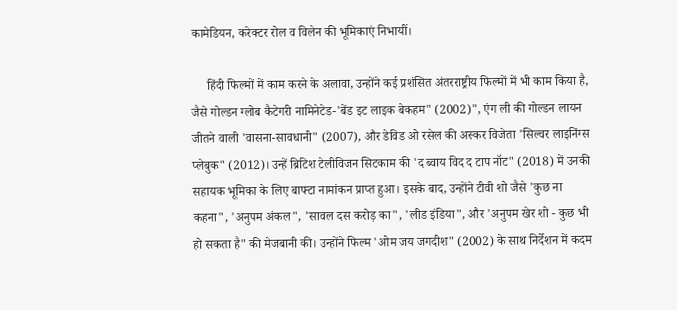कामेडियन, करेक्टर रोल व विलेन की भूमिकाएं निभायीं।

     हिंदी फिल्मों में काम करने के अलावा, उन्होंने कई प्रशंसित अंतरराष्ट्रीय फिल्मों में भी काम किया है, जैसे गोल्डन ग्लोब कैटेगरी नामिनेटेड-'बेंड इट लाइक बेकहम" (2002)", एंग ली की गोल्डन लायन जीतने वाली 'वासना-सावधानी" (2007), और डेविड ओ रसेल की अस्कर विजेता 'सिल्वर लाइनिंग्स प्लेबुक" (2012)। उन्हें ब्रिटिश टेलीविजन सिटकाम की 'द ब्वाय विद द टाप नॉट" (2018) में उनकी सहायक भूमिका के लिए बाफ्टा नामांकन प्राप्त हुआ। इसके बाद, उन्होंने टीवी शो जैसे 'कुछ ना कहना", 'अनुपम अंकल", 'सावल दस करोड़ का", 'लीड इंडिया", और 'अनुपम खेर शो - कुछ भी हो सकता है" की मेजबानी की। उन्होंने फिल्म 'ओम जय जगदीश" (2002) के साथ निर्देशन में कदम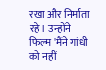रखा और निर्माता रहे। उन्होंने फिल्म 'मैंने गांधी को नहीं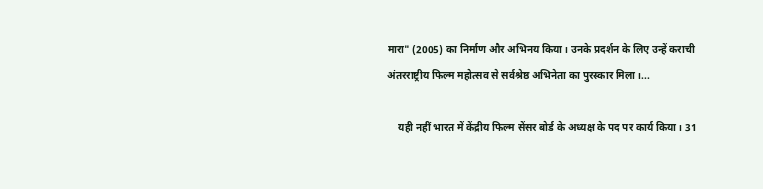मारा" (2005) का निर्माण और अभिनय किया। उनके प्रदर्शन के लिए उन्हें कराची अंतरराष्ट्रीय फिल्म महोत्सव से सर्वश्रेष्ठ अभिनेता का पुरस्कार मिला।...

    यही नहीं भारत में केंद्रीय फिल्म सेंसर बोर्ड के अध्यक्ष के पद पर कार्य किया। 31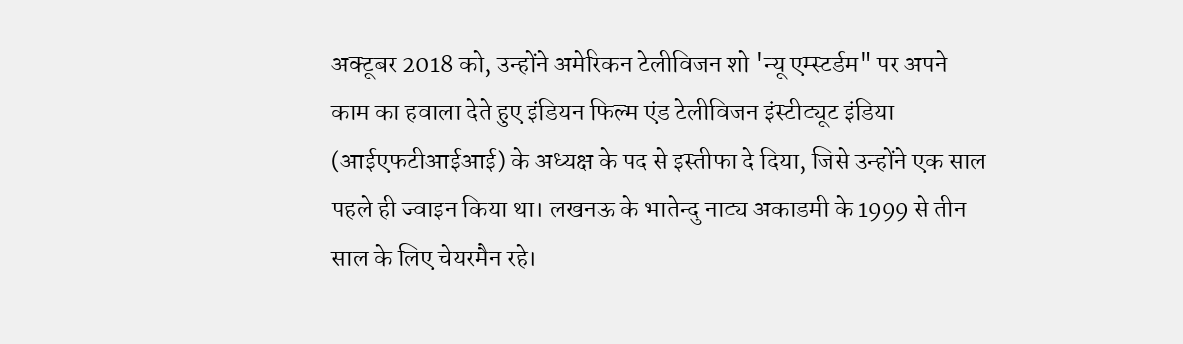अक्टूबर 2018 को, उन्होंने अमेरिकन टेलीविजन शो 'न्यू एम्स्टर्डम" पर अपने काम का हवाला देते हुए इंडियन फिल्म एंड टेलीविजन इंस्टीट्यूट इंडिया (आईएफटीआईआई) के अध्यक्ष के पद से इस्तीफा दे दिया, जिसे उन्होंने एक साल पहले ही ज्वाइन किया था। लखनऊ के भातेन्दु नाट्य अकाडमी के 1999 से तीन साल के लिए चेयरमैन रहे।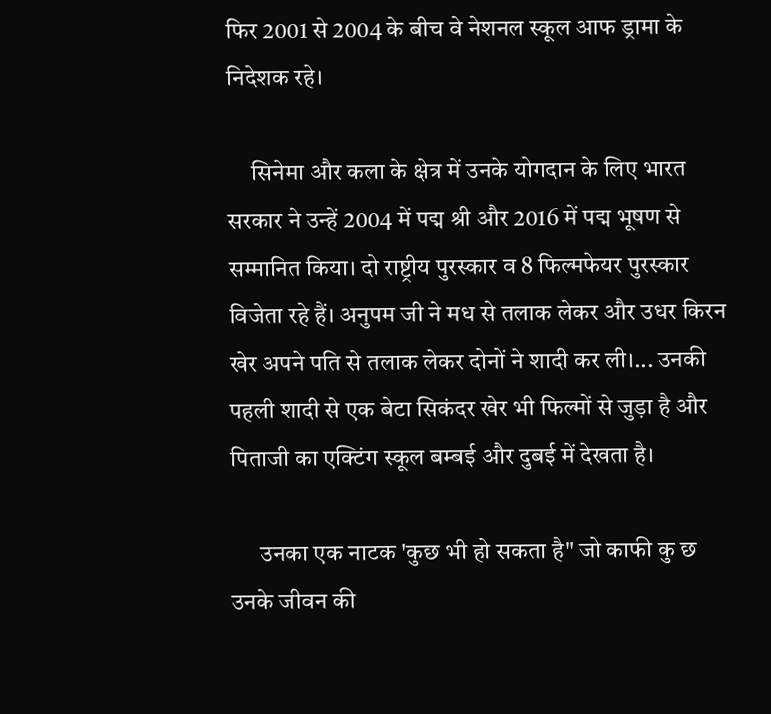फिर 2001 से 2004 के बीच वे नेशनल स्कूल आफ ड्रामा के निदेशक रहे।

     सिनेमा और कला के क्षेत्र में उनके योगदान के लिए भारत सरकार ने उन्हें 2004 में पद्म श्री और 2016 में पद्म भूषण से सम्मानित किया। दो राष्ट्रीय पुरस्कार व 8 फिल्मफेयर पुरस्कार विजेता रहे हैं। अनुपम जी ने मध से तलाक लेकर और उधर किरन खेर अपने पति से तलाक लेकर दोनों ने शादी कर ली।... उनकी पहली शादी से एक बेटा सिकंदर खेर भी फिल्मों से जुड़ा है और पिताजी का एक्टिंग स्कूल बम्बई और दुबई में देखता है।

      उनका एक नाटक 'कुछ भी हो सकता है" जो काफी कु छ उनके जीवन की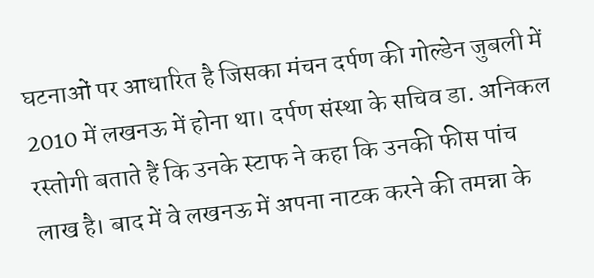घटनाओं पर आधारित है जिसका मंचन दर्पण की गोल्डेन जुबली में 2010 में लखनऊ में होना था। दर्पण संस्था के सचिव डा. अनिकल रस्तोगी बताते हैं कि उनके स्टाफ ने कहा कि उनकी फीस पांच लाख है। बाद में वे लखनऊ में अपना नाटक करने की तमन्ना के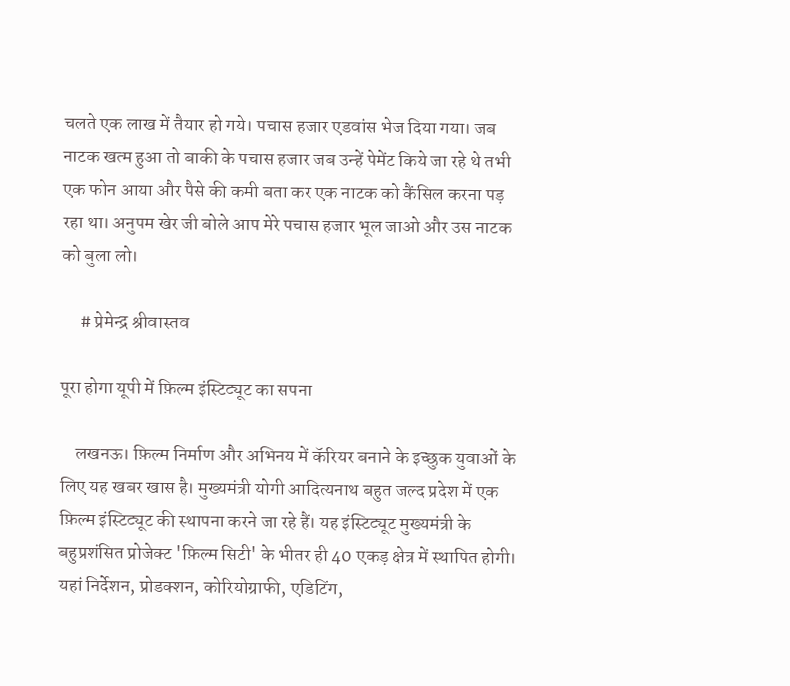चलते एक लाख में तैयार हो गये। पचास हजार एडवांस भेज दिया गया। जब नाटक खत्म हुआ तो बाकी के पचास हजार जब उन्हें पेमेंट किये जा रहे थे तभी एक फोन आया और पैसे की कमी बता कर एक नाटक को कैंसिल करना पड़ रहा था। अनुपम खेर जी बोले आप मेरे पचास हजार भूल जाओ और उस नाटक को बुला लो।

     # प्रेमेन्द्र श्रीवास्तव

पूरा होगा यूपी में फ़िल्म इंस्टिट्यूट का सपना

    लखनऊ। फ़िल्म निर्माण और अभिनय में कॅरियर बनाने के इच्छुक युवाओं के लिए यह खबर खास है। मुख्यमंत्री योगी आदित्यनाथ बहुत जल्द प्रदेश में एक फ़िल्म इंस्टिट्यूट की स्थापना करने जा रहे हैं। यह इंस्टिट्यूट मुख्यमंत्री के बहुप्रशंसित प्रोजेक्ट 'फ़िल्म सिटी' के भीतर ही 40 एकड़ क्षेत्र में स्थापित होगी। यहां निर्देशन, प्रोडक्शन, कोरियोग्राफी, एडिटिंग,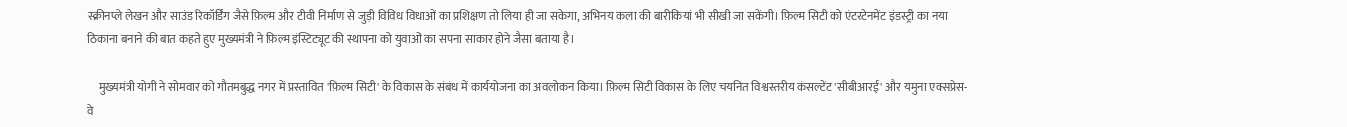स्क्रीनप्ले लेखन और साउंड रिकॉर्डिंग जैसे फ़िल्म और टीवी निर्माण से जुड़ी विविध विधाओं का प्रशिक्षण तो लिया ही जा सकेगा, अभिनय कला की बारीकियां भी सीखी जा सकेंगी। फ़िल्म सिटी को एंटरटेनमेंट इंडस्ट्री का नया ठिकाना बनाने की बात कहते हुए मुख्यमंत्री ने फ़िल्म इंस्टिट्यूट की स्थापना को युवाओं का सपना साकार होने जैसा बताया है।

     मुख्यमंत्री योगी ने सोमवार को गौतमबुद्ध नगर में प्रस्तावित 'फ़िल्म सिटी' के विकास के संबंध में कार्ययोजना का अवलोकन किया। फ़िल्म सिटी विकास के लिए चयनित विश्वस्तरीय कंसल्टेंट 'सीबीआरई' और यमुना एक्सप्रेस-वे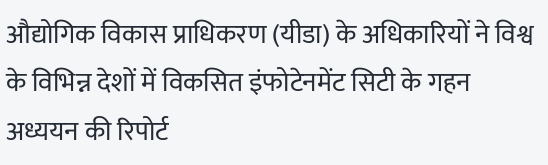औद्योगिक विकास प्राधिकरण (यीडा) के अधिकारियों ने विश्व के विभिन्न देशों में विकसित इंफोटेनमेंट सिटी के गहन अध्ययन की रिपोर्ट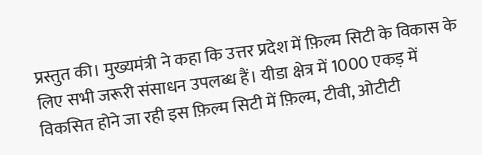प्रस्तुत की। मुख्यमंत्री ने कहा कि उत्तर प्रदेश में फ़िल्म सिटी के विकास के लिए सभी जरूरी संसाधन उपलब्ध हैं। यीडा क्षेत्र में 1000 एकड़ में विकसित होने जा रही इस फ़िल्म सिटी में फ़िल्म, टीवी, ओटीटी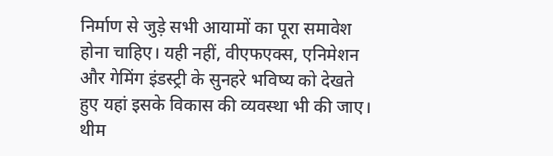निर्माण से जुड़े सभी आयामों का पूरा समावेश होना चाहिए। यही नहीं, वीएफएक्स, एनिमेशन और गेमिंग इंडस्ट्री के सुनहरे भविष्य को देखते हुए यहां इसके विकास की व्यवस्था भी की जाए। थीम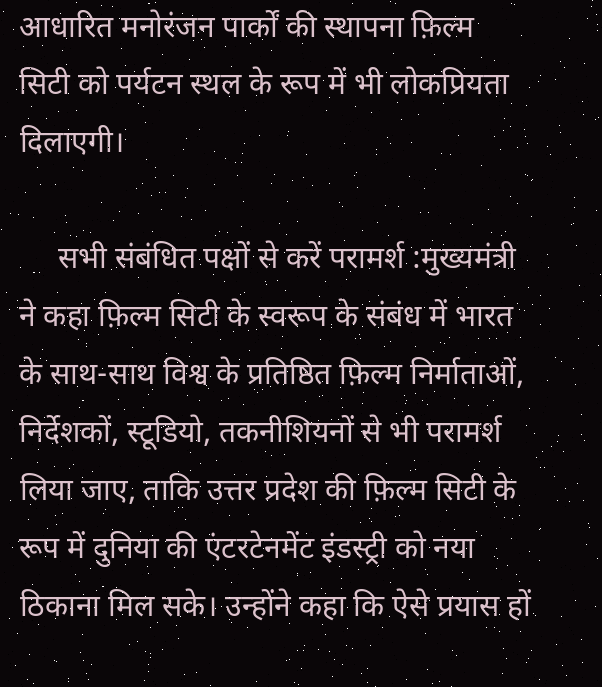आधारित मनोरंजन पार्कों की स्थापना फ़िल्म सिटी को पर्यटन स्थल के रूप में भी लोकप्रियता दिलाएगी।

     सभी संबंधित पक्षों से करें परामर्श :मुख्यमंत्री ने कहा फ़िल्म सिटी के स्वरूप के संबंध में भारत के साथ-साथ विश्व के प्रतिष्ठित फ़िल्म निर्माताओं, निर्देशकों, स्टूडियो, तकनीशियनों से भी परामर्श लिया जाए, ताकि उत्तर प्रदेश की फ़िल्म सिटी के रूप में दुनिया की एंटरटेनमेंट इंडस्ट्री को नया ठिकाना मिल सके। उन्होंने कहा कि ऐसे प्रयास हों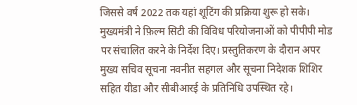जिससे वर्ष 2022 तक यहां शूटिंग की प्रक्रिया शुरू हो सके। मुख्यमंत्री ने फ़िल्म सिटी की विविध परियोजनाओं को पीपीपी मोड पर संचालित करने के निर्देश दिए। प्रस्तुतिकरण के दौरान अपर मुख्य सचिव सूचना नवनीत सहगल और सूचना निदेशक शिशिर सहित यीडा और सीबीआरई के प्रतिनिधि उपस्थित रहे।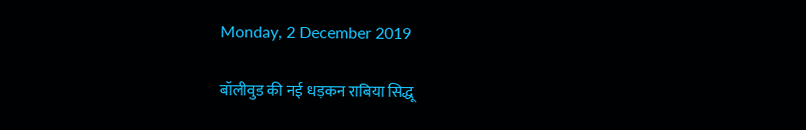Monday, 2 December 2019

बॉलीवुड की नई धड़कन राबिया सिद्धू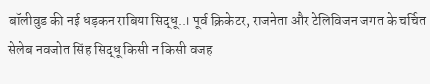बॉलीवुड की नई धड़कन राबिया सिद्धू..। पूर्व क्रिकेटर, राजनेता और टेलिविजन जगत के चर्चित सेलेब नवजोत सिंह सिद्धू किसी न किसी वजह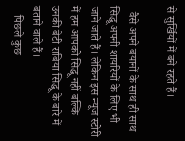से सुर्खियों में बने रहते हैं।

  वैसे अपने बयानों के साथ ही साथ सिद्धू अपनी शायरियों के लिए भी जाने जाते हैं। लेकिन इस न्यूज स्टोरी में हम आपको सिद्धू नहीं बल्कि उनकी बेटी राबिया सिद्धू के बारे में बताने वाले हैं।
   पिछले कुछ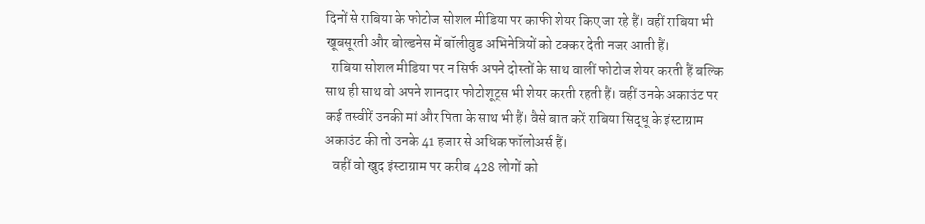दिनों से राबिया के फोटोज सोशल मीडिया पर काफी शेयर किए जा रहे हैं। वहीं राबिया भी खूबसूरती और बोल्डनेस में बॉलीवुड अभिनेत्रियों को टक्कर देती नजर आती हैं।
  राबिया सोशल मीडिया पर न सिर्फ अपने दोस्तों के साथ वालीं फोटोज शेयर करती हैं बल्कि साथ ही साथ वो अपने शानदार फोटोशूट्स भी शेयर करती रहती हैं। वहीं उनके अकाउंट पर कई तस्वीरें उनकी मां और पिता के साथ भी हैं। वैसे बात करें राबिया सिद्धू के इंस्टाग्राम अकाउंट की तो उनके 41 हजार से अधिक फॉलोअर्स हैं।
   वहीं वो खुद इंस्टाग्राम पर करीब 428 लोगों को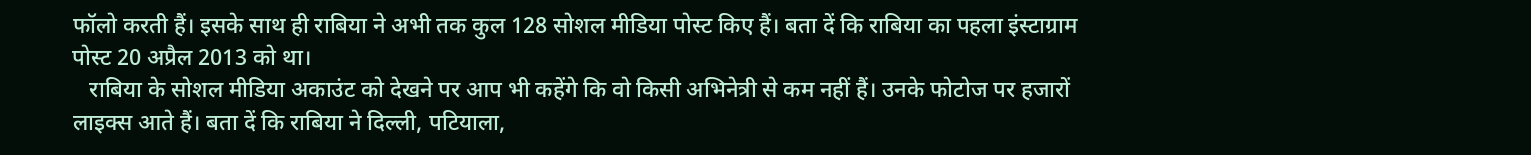फॉलो करती हैं। इसके साथ ही राबिया ने अभी तक कुल 128 सोशल मीडिया पोस्ट किए हैं। बता दें कि राबिया का पहला इंस्टाग्राम पोस्ट 20 अप्रैल 2013 को था।
   राबिया के सोशल मीडिया अकाउंट को देखने पर आप भी कहेंगे कि वो किसी अभिनेत्री से कम नहीं हैं। उनके फोटोज पर हजारों लाइक्स आते हैं। बता दें कि राबिया ने दिल्ली, पटियाला,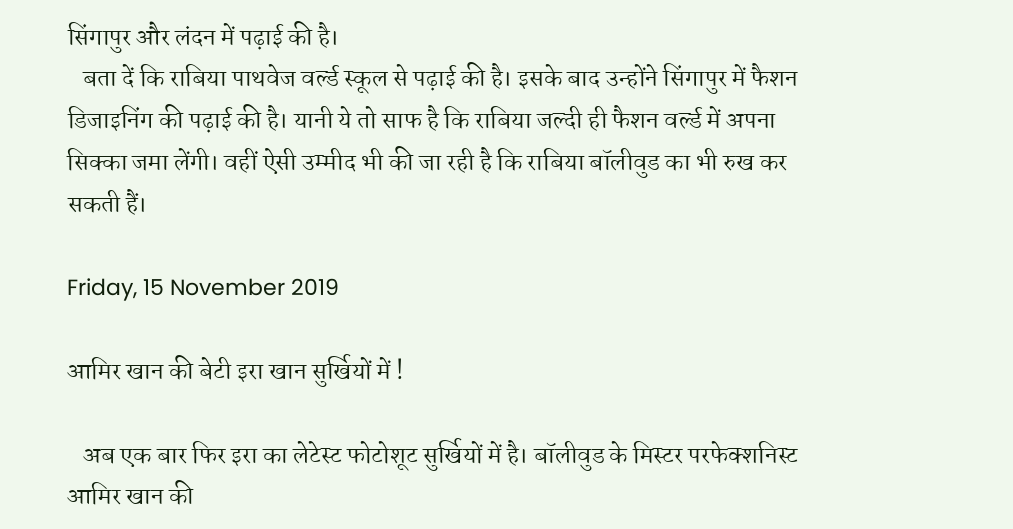सिंगापुर और लंदन में पढ़ाई की है।
   बता दें कि राबिया पाथवेज वर्ल्ड स्कूल से पढ़ाई की है। इसके बाद उन्होंने सिंगापुर में फैशन डिजाइनिंग की पढ़ाई की है। यानी ये तो साफ है कि राबिया जल्दी ही फैशन वर्ल्ड में अपना सिक्का जमा लेंगी। वहीं ऐसी उम्मीद भी की जा रही है कि राबिया बॉलीवुड का भी रुख कर सकती हैं।

Friday, 15 November 2019

आमिर खान की बेटी इरा खान सुर्खियों में !

   अब एक बार फिर इरा का लेटेस्ट फोटोशूट सुर्खियों में है। बॉलीवुड के मिस्टर परफेक्शनिस्ट आमिर खान की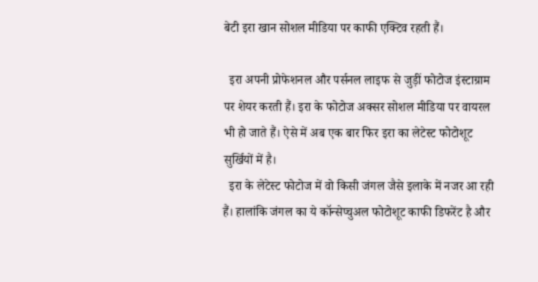बेटी इरा खान सोशल मीडिया पर काफी एक्टिव रहती हैं।

  इरा अपनी प्रोफेशनल और पर्सनल लाइफ से जुड़ीं फोटोज इंस्टाग्राम पर शेयर करती हैं। इरा के फोटोज अक्सर सोशल मीडिया पर वायरल भी हो जाते हैं। ऐसे में अब एक बार फिर इरा का लेटेस्ट फोटोशूट सुर्खियों में है।
  इरा के लेटेस्ट फोटोज में वो किसी जंगल जैसे इलाके में नजर आ रही हैं। हालांकि जंगल का ये कॉन्सेप्चुअल फोटोशूट काफी डिफरेंट है और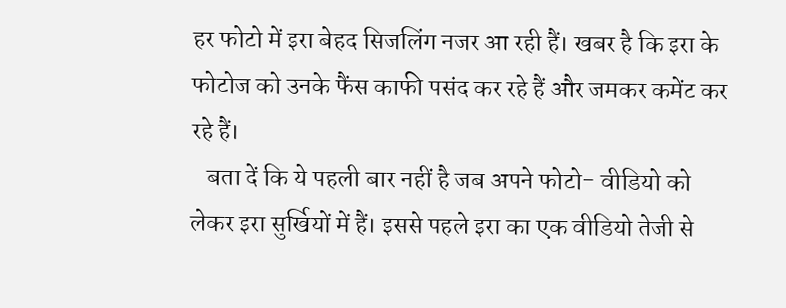हर फोटो में इरा बेहद सिजलिंग नजर आ रही हैं। खबर है कि इरा के फोटोज को उनके फैंस काफी पसंद कर रहे हैं और जमकर कमेंट कर रहे हैं।
   बता दें कि ये पहली बार नहीं है जब अपने फोटो- वीडियो को लेकर इरा सुर्खियों में हैं। इससे पहले इरा का एक वीडियो तेजी से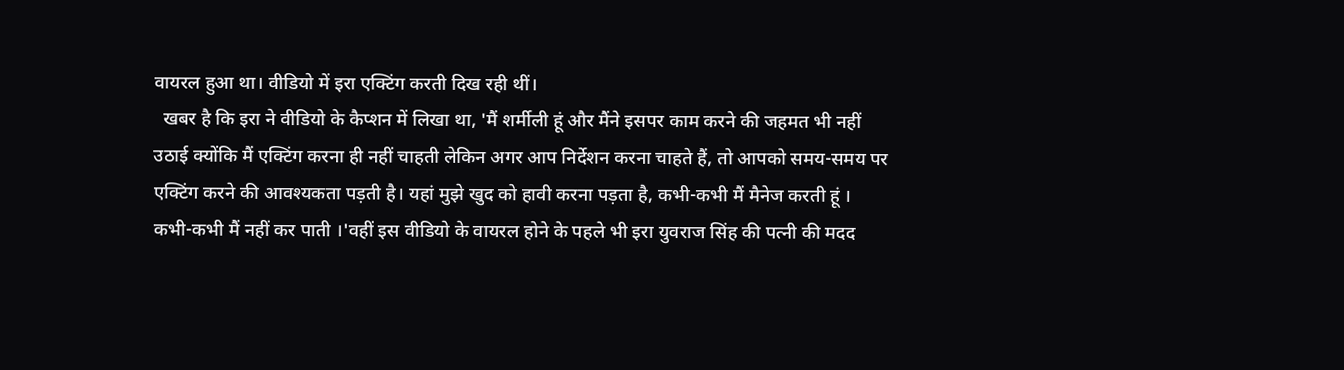वायरल हुआ था। वीडियो में इरा एक्टिंग करती दिख रही थीं।
  खबर है कि इरा ने वीडियो के कैप्शन में लिखा था, 'मैं शर्मीली हूं और मैंने इसपर काम करने की जहमत भी नहीं उठाई क्योंकि मैं एक्टिंग करना ही नहीं चाहती लेकिन अगर आप निर्देशन करना चाहते हैं, तो आपको समय-समय पर एक्टिंग करने की आवश्यकता पड़ती है। यहां मुझे खुद को हावी करना पड़ता है, कभी-कभी मैं मैनेज करती हूं । कभी-कभी मैं नहीं कर पाती ।'वहीं इस वीडियो के वायरल होने के पहले भी इरा युवराज सिंह की पत्नी की मदद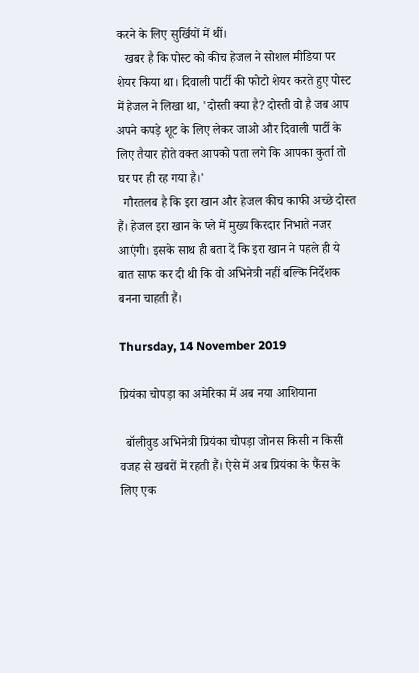करने के लिए सुर्खियों में थीं।
   खबर है कि पोस्ट को कीच हेजल ने सोशल मीडिया पर शेयर किया था। दिवाली पार्टी की फोटो शेयर करते हुए पोस्ट में हेजल ने लिखा था, 'दोस्ती क्या है? दोस्ती वो है जब आप अपने कपड़े शूट के लिए लेकर जाओ और दिवाली पार्टी के लिए तैयार होते वक्त आपको पता लगे कि आपका कुर्ता तो घर पर ही रह गया है।'
  गौरतलब है कि इरा खान और हेजल कीच काफी अच्छे दोस्त हैं। हेजल इरा खान के प्ले में मुख्य किरदार निभाते नजर आएंगी। इसके साथ ही बता दें कि इरा खान ने पहले ही ये बात साफ कर दी थी कि वो अभिनेत्री नहीं बल्कि निर्देशक बनना चाहती हैं।

Thursday, 14 November 2019

प्रियंका चोपड़ा का अमेरिका में अब नया आशियाना

  बॉलीवुड अभिनेत्री प्रियंका चोपड़ा जोनस किसी न किसी वजह से खबरों में रहती हैं। ऐसे में अब प्रियंका के फैंस के लिए एक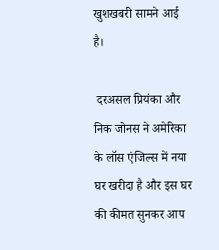खुशखबरी सामने आई है।

 दरअसल प्रियंका और निक जोनस ने अमेरिका के लॉस एंजिल्स में नया घर खरीदा है और इस घर की कीमत सुनकर आप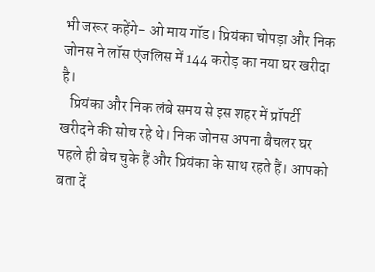भी जरूर कहेंगे- ओ माय गॉड। प्रियंका चोपड़ा और निक जोनस ने लॉस एंजलिस में 144 करोड़ का नया घर खरीदा है।
   प्रियंका और निक लंबे समय से इस शहर में प्रॉपर्टी खरीदने की सोच रहे थे। निक जोनस अपना बैचलर घर पहले ही बेच चुके हैं और प्रियंका के साथ रहते हैं। आपको बता दें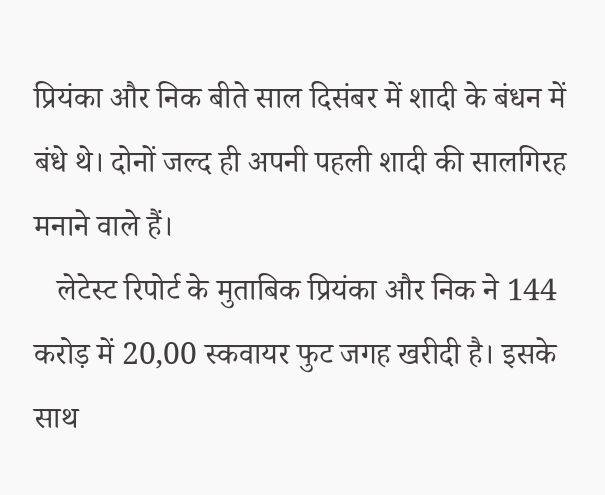प्रियंका और निक बीते साल दिसंबर में शादी के बंधन में बंधे थे। दोनों जल्द ही अपनी पहली शादी की सालगिरह मनाने वाले हैं।
   लेटेस्ट रिपोर्ट के मुताबिक प्रियंका और निक ने 144 करोड़ में 20,00 स्कवायर फुट जगह खरीदी है। इसके साथ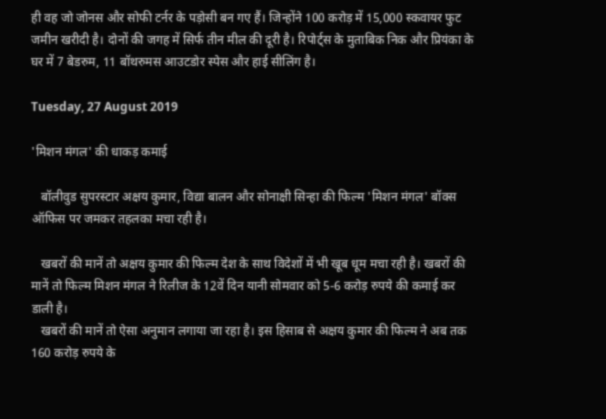ही वह जो जोनस और सोफी टर्नर के पड़ोसी बन गए हैं। जिन्होंने 100 करोड़ में 15,000 स्कवायर फुट जमीन खरीदी है। दोनों की जगह में सिर्फ तीन मील की दूरी है। रिपोर्ट्स के मुताबिक निक और प्रियंका के घर में 7 बेडरुम, 11 बॉथरुमस आउटडोर स्पेस और हाई सीलिंग है।

Tuesday, 27 August 2019

'मिशन मंगल' की धाकड़ कमाई

   बॉलीवुड सुपरस्टार अक्षय कुमार, विद्या बालन और सोनाक्षी सिन्हा की फिल्म 'मिशन मंगल' बॉक्स ऑफिस पर जमकर तहलका मचा रही है।

   खबरों की मानें तो अक्षय कुमार की फिल्म देश के साथ विदेशों में भी खूब धूम मचा रही है। खबरों की मानें तो फिल्म मिशन मंगल ने रिलीज के 12वें दिन यानी सोमवार को 5-6 करोड़ रुपये की कमाई कर डाली है।
   खबरों की मानें तो ऐसा अनुमान लगाया जा रहा है। इस हिसाब से अक्षय कुमार की फिल्म ने अब तक 160 करोड़ रुपये के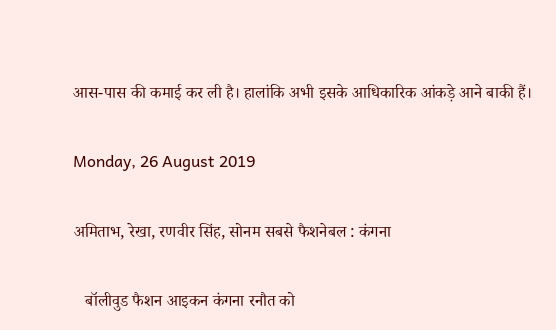आस-पास की कमाई कर ली है। हालांकि अभी इसके आधिकारिक आंकड़े आने बाकी हैं।

Monday, 26 August 2019

अमिताभ, रेखा, रणवीर सिंह, सोनम सबसे फैशनेबल : कंगना

   बॉलीवुड फैशन आइकन कंगना रनौत को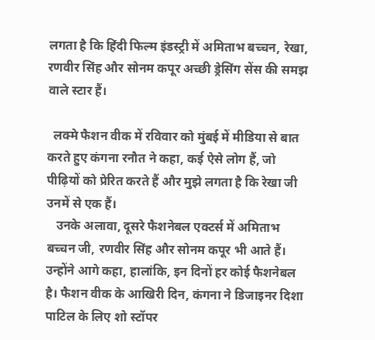लगता है कि हिंदी फिल्म इंडस्ट्री में अमिताभ बच्चन, रेखा, रणवीर सिंह और सोनम कपूर अच्छी ड्रेसिंग सेंस की समझ वाले स्टार हैं।

  लक्मे फैशन वीक में रविवार को मुंबई में मीडिया से बात करते हुए कंगना रनौत ने कहा, कई ऐसे लोग हैं, जो पीढ़ियों को प्रेरित करते हैं और मुझे लगता है कि रेखा जी उनमें से एक हैं।
   उनके अलावा, दूसरे फैशनेबल एक्टर्स में अमिताभ बच्चन जी, रणवीर सिंह और सोनम कपूर भी आते हैं। उन्होंने आगे कहा, हालांकि, इन दिनों हर कोई फैशनेबल है। फैशन वीक के आखिरी दिन, कंगना ने डिजाइनर दिशा पाटिल के लिए शो स्टॉपर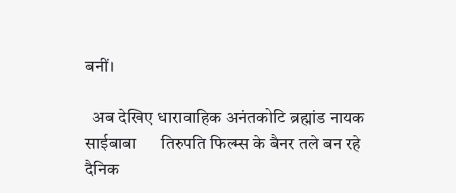बनीं।

  अब देखिए धारावाहिक अनंतकोटि ब्रह्मांड नायक साईबाबा      तिरुपति फिल्म्स के बैनर तले बन रहे दैनिक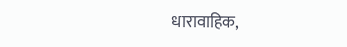धारावाहिक,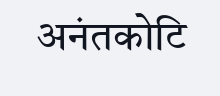अनंतकोटि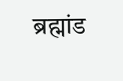ब्रह्मांड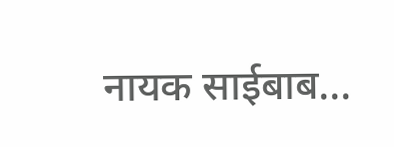नायक साईबाब...